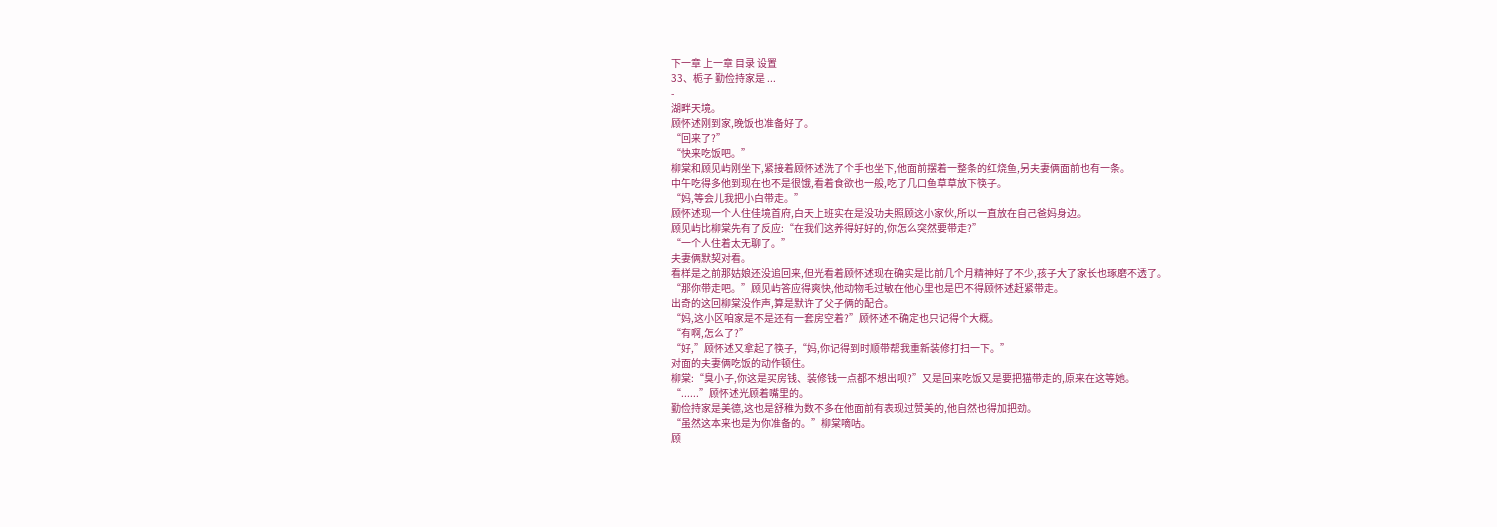下一章 上一章 目录 设置
33、栀子 勤俭持家是 ...
-
湖畔天境。
顾怀述刚到家,晚饭也准备好了。
“回来了?”
“快来吃饭吧。”
柳棠和顾见屿刚坐下,紧接着顾怀述洗了个手也坐下,他面前摆着一整条的红烧鱼,另夫妻俩面前也有一条。
中午吃得多他到现在也不是很饿,看着食欲也一般,吃了几口鱼草草放下筷子。
“妈,等会儿我把小白带走。”
顾怀述现一个人住佳境首府,白天上班实在是没功夫照顾这小家伙,所以一直放在自己爸妈身边。
顾见屿比柳棠先有了反应:“在我们这养得好好的,你怎么突然要带走?”
“一个人住着太无聊了。”
夫妻俩默契对看。
看样是之前那姑娘还没追回来,但光看着顾怀述现在确实是比前几个月精神好了不少,孩子大了家长也琢磨不透了。
“那你带走吧。”顾见屿答应得爽快,他动物毛过敏在他心里也是巴不得顾怀述赶紧带走。
出奇的这回柳棠没作声,算是默许了父子俩的配合。
“妈,这小区咱家是不是还有一套房空着?”顾怀述不确定也只记得个大概。
“有啊,怎么了?”
“好,”顾怀述又拿起了筷子,“妈,你记得到时顺带帮我重新装修打扫一下。”
对面的夫妻俩吃饭的动作顿住。
柳棠:“臭小子,你这是买房钱、装修钱一点都不想出呗?”又是回来吃饭又是要把猫带走的,原来在这等她。
“......”顾怀述光顾着嘴里的。
勤俭持家是美德,这也是舒稚为数不多在他面前有表现过赞美的,他自然也得加把劲。
“虽然这本来也是为你准备的。”柳棠嘀咕。
顾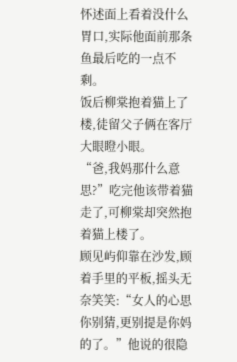怀述面上看着没什么胃口,实际他面前那条鱼最后吃的一点不剩。
饭后柳棠抱着猫上了楼,徒留父子俩在客厅大眼瞪小眼。
“爸,我妈那什么意思?”吃完他该带着猫走了,可柳棠却突然抱着猫上楼了。
顾见屿仰靠在沙发,顾着手里的平板,摇头无奈笑笑:“女人的心思你别猜,更别提是你妈的了。”他说的很隐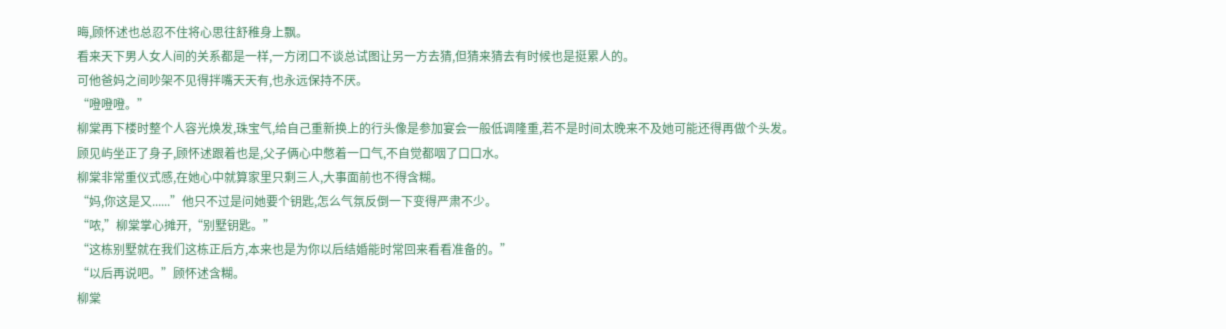晦,顾怀述也总忍不住将心思往舒稚身上飘。
看来天下男人女人间的关系都是一样,一方闭口不谈总试图让另一方去猜,但猜来猜去有时候也是挺累人的。
可他爸妈之间吵架不见得拌嘴天天有,也永远保持不厌。
“噔噔噔。”
柳棠再下楼时整个人容光焕发,珠宝气,给自己重新换上的行头像是参加宴会一般低调隆重,若不是时间太晚来不及她可能还得再做个头发。
顾见屿坐正了身子,顾怀述跟着也是,父子俩心中憋着一口气,不自觉都咽了口口水。
柳棠非常重仪式感,在她心中就算家里只剩三人,大事面前也不得含糊。
“妈,你这是又......”他只不过是问她要个钥匙,怎么气氛反倒一下变得严肃不少。
“哝,”柳棠掌心摊开,“别墅钥匙。”
“这栋别墅就在我们这栋正后方,本来也是为你以后结婚能时常回来看看准备的。”
“以后再说吧。”顾怀述含糊。
柳棠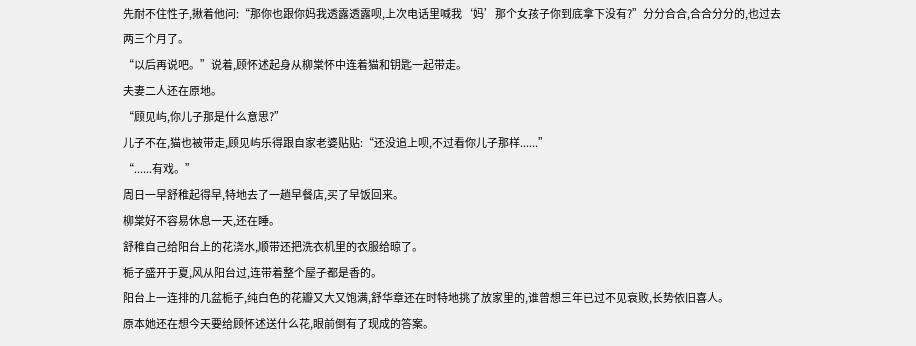先耐不住性子,揪着他问:“那你也跟你妈我透露透露呗,上次电话里喊我‘妈’那个女孩子你到底拿下没有?”分分合合,合合分分的,也过去两三个月了。
“以后再说吧。”说着,顾怀述起身从柳棠怀中连着猫和钥匙一起带走。
夫妻二人还在原地。
“顾见屿,你儿子那是什么意思?”
儿子不在,猫也被带走,顾见屿乐得跟自家老婆贴贴:“还没追上呗,不过看你儿子那样......”
“......有戏。”
周日一早舒稚起得早,特地去了一趟早餐店,买了早饭回来。
柳棠好不容易休息一天,还在睡。
舒稚自己给阳台上的花浇水,顺带还把洗衣机里的衣服给晾了。
栀子盛开于夏,风从阳台过,连带着整个屋子都是香的。
阳台上一连排的几盆栀子,纯白色的花瓣又大又饱满,舒华章还在时特地挑了放家里的,谁曾想三年已过不见衰败,长势依旧喜人。
原本她还在想今天要给顾怀述送什么花,眼前倒有了现成的答案。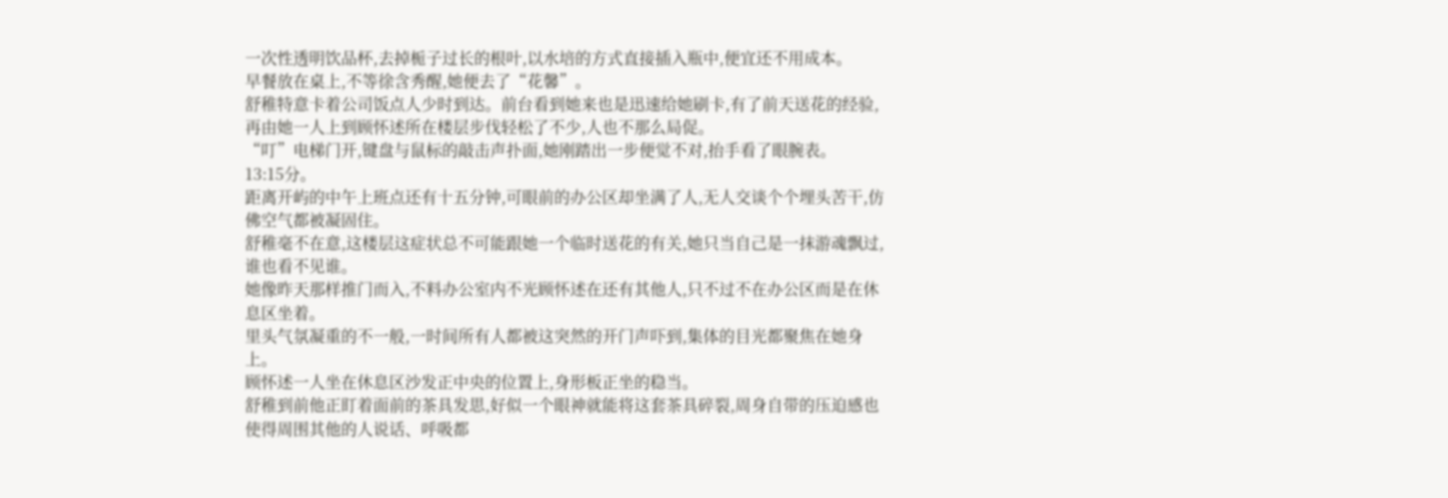一次性透明饮品杯,去掉栀子过长的根叶,以水培的方式直接插入瓶中,便宜还不用成本。
早餐放在桌上,不等徐含秀醒,她便去了“花馨”。
舒稚特意卡着公司饭点人少时到达。前台看到她来也是迅速给她刷卡,有了前天送花的经验,再由她一人上到顾怀述所在楼层步伐轻松了不少,人也不那么局促。
“叮”电梯门开,键盘与鼠标的敲击声扑面,她刚踏出一步便觉不对,抬手看了眼腕表。
13:15分。
距离开屿的中午上班点还有十五分钟,可眼前的办公区却坐满了人,无人交谈个个埋头苦干,仿佛空气都被凝固住。
舒稚毫不在意,这楼层这症状总不可能跟她一个临时送花的有关,她只当自己是一抹游魂飘过,谁也看不见谁。
她像昨天那样推门而入,不料办公室内不光顾怀述在还有其他人,只不过不在办公区而是在休息区坐着。
里头气氛凝重的不一般,一时间所有人都被这突然的开门声吓到,集体的目光都聚焦在她身上。
顾怀述一人坐在休息区沙发正中央的位置上,身形板正坐的稳当。
舒稚到前他正盯着面前的茶具发思,好似一个眼神就能将这套茶具碎裂,周身自带的压迫感也使得周围其他的人说话、呼吸都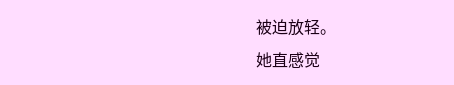被迫放轻。
她直感觉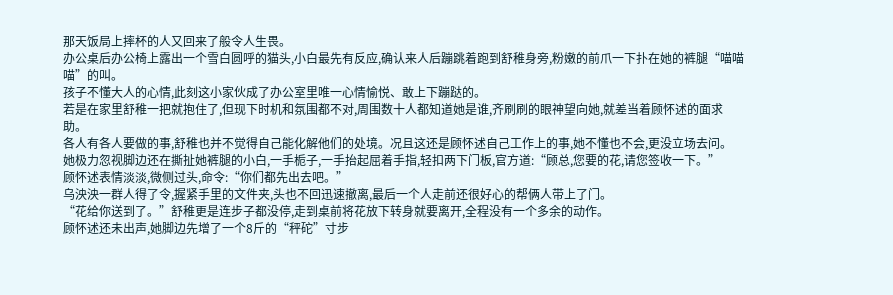那天饭局上摔杯的人又回来了般令人生畏。
办公桌后办公椅上露出一个雪白圆呼的猫头,小白最先有反应,确认来人后蹦跳着跑到舒稚身旁,粉嫩的前爪一下扑在她的裤腿“喵喵喵”的叫。
孩子不懂大人的心情,此刻这小家伙成了办公室里唯一心情愉悦、敢上下蹦跶的。
若是在家里舒稚一把就抱住了,但现下时机和氛围都不对,周围数十人都知道她是谁,齐刷刷的眼神望向她,就差当着顾怀述的面求助。
各人有各人要做的事,舒稚也并不觉得自己能化解他们的处境。况且这还是顾怀述自己工作上的事,她不懂也不会,更没立场去问。
她极力忽视脚边还在撕扯她裤腿的小白,一手栀子,一手抬起屈着手指,轻扣两下门板,官方道:“顾总,您要的花,请您签收一下。”
顾怀述表情淡淡,微侧过头,命令:“你们都先出去吧。”
乌泱泱一群人得了令,握紧手里的文件夹,头也不回迅速撤离,最后一个人走前还很好心的帮俩人带上了门。
“花给你送到了。”舒稚更是连步子都没停,走到桌前将花放下转身就要离开,全程没有一个多余的动作。
顾怀述还未出声,她脚边先增了一个8斤的“秤砣”寸步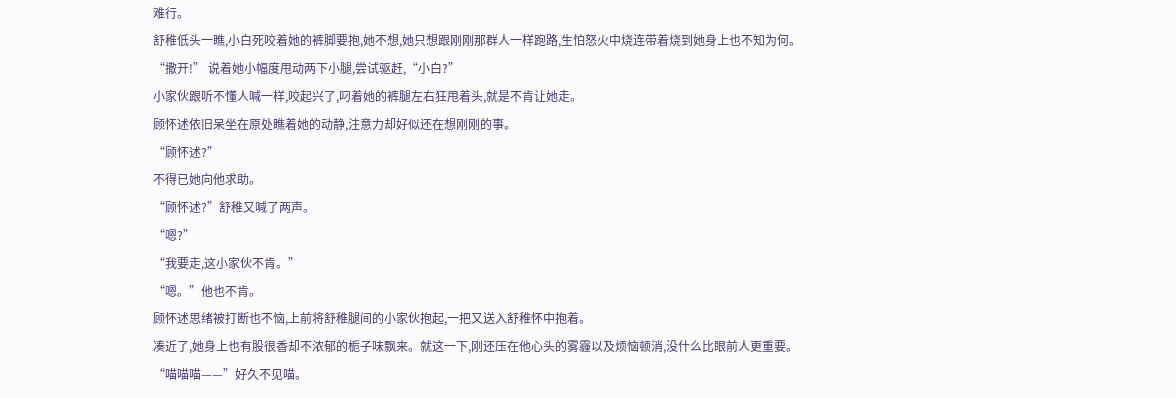难行。
舒稚低头一瞧,小白死咬着她的裤脚要抱,她不想,她只想跟刚刚那群人一样跑路,生怕怒火中烧连带着烧到她身上也不知为何。
“撒开!” 说着她小幅度甩动两下小腿,尝试驱赶,“小白?”
小家伙跟听不懂人喊一样,咬起兴了,叼着她的裤腿左右狂甩着头,就是不肯让她走。
顾怀述依旧呆坐在原处瞧着她的动静,注意力却好似还在想刚刚的事。
“顾怀述?”
不得已她向他求助。
“顾怀述?”舒稚又喊了两声。
“嗯?”
“我要走,这小家伙不肯。”
“嗯。”他也不肯。
顾怀述思绪被打断也不恼,上前将舒稚腿间的小家伙抱起,一把又送入舒稚怀中抱着。
凑近了,她身上也有股很香却不浓郁的栀子味飘来。就这一下,刚还压在他心头的雾霾以及烦恼顿消,没什么比眼前人更重要。
“喵喵喵——”好久不见喵。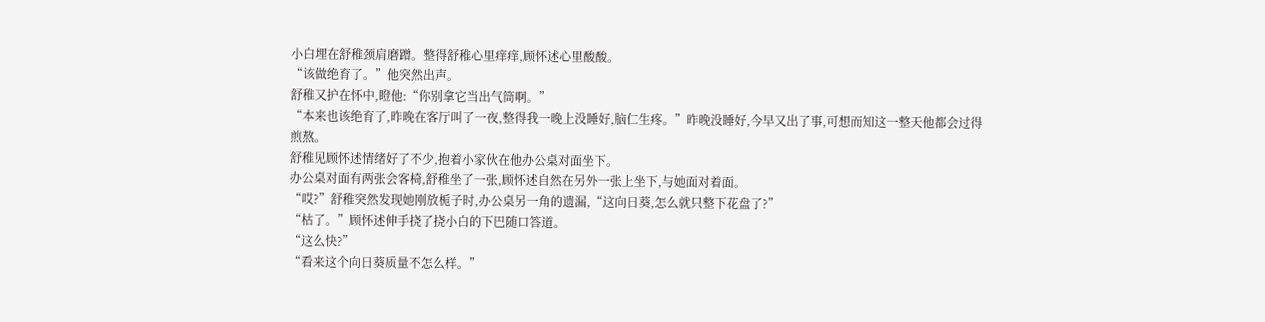小白埋在舒稚颈肩磨蹭。整得舒稚心里痒痒,顾怀述心里酸酸。
“该做绝育了。”他突然出声。
舒稚又护在怀中,瞪他:“你别拿它当出气筒啊。”
“本来也该绝育了,昨晚在客厅叫了一夜,整得我一晚上没睡好,脑仁生疼。”昨晚没睡好,今早又出了事,可想而知这一整天他都会过得煎熬。
舒稚见顾怀述情绪好了不少,抱着小家伙在他办公桌对面坐下。
办公桌对面有两张会客椅,舒稚坐了一张,顾怀述自然在另外一张上坐下,与她面对着面。
“哎?”舒稚突然发现她刚放栀子时,办公桌另一角的遗漏,“这向日葵,怎么就只整下花盘了?”
“枯了。”顾怀述伸手挠了挠小白的下巴随口答道。
“这么快?”
“看来这个向日葵质量不怎么样。”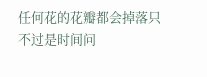任何花的花瓣都会掉落只不过是时间问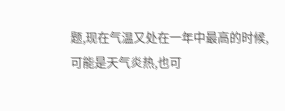题,现在气温又处在一年中最高的时候,可能是天气炎热,也可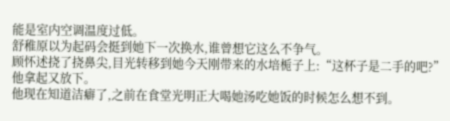能是室内空调温度过低。
舒稚原以为起码会挺到她下一次换水,谁曾想它这么不争气。
顾怀述挠了挠鼻尖,目光转移到她今天刚带来的水培栀子上:“这杯子是二手的吧?”他拿起又放下。
他现在知道洁癖了,之前在食堂光明正大喝她汤吃她饭的时候怎么想不到。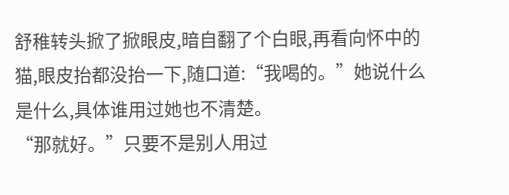舒稚转头掀了掀眼皮,暗自翻了个白眼,再看向怀中的猫,眼皮抬都没抬一下,随口道:“我喝的。”她说什么是什么,具体谁用过她也不清楚。
“那就好。”只要不是别人用过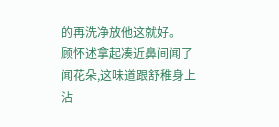的再洗净放他这就好。
顾怀述拿起凑近鼻间闻了闻花朵,这味道跟舒稚身上沾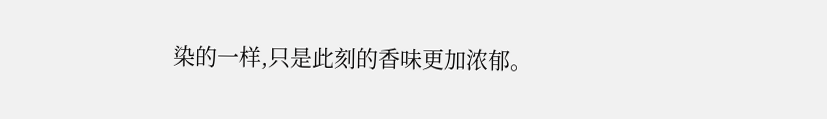染的一样,只是此刻的香味更加浓郁。